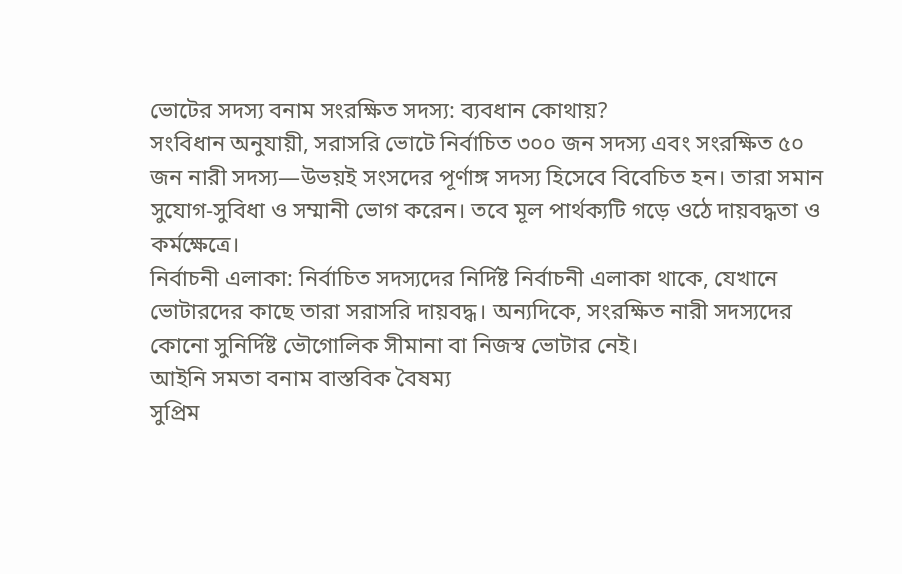ভোটের সদস্য বনাম সংরক্ষিত সদস্য: ব্যবধান কোথায়?
সংবিধান অনুযায়ী, সরাসরি ভোটে নির্বাচিত ৩০০ জন সদস্য এবং সংরক্ষিত ৫০ জন নারী সদস্য—উভয়ই সংসদের পূর্ণাঙ্গ সদস্য হিসেবে বিবেচিত হন। তারা সমান সুযোগ-সুবিধা ও সম্মানী ভোগ করেন। তবে মূল পার্থক্যটি গড়ে ওঠে দায়বদ্ধতা ও কর্মক্ষেত্রে।
নির্বাচনী এলাকা: নির্বাচিত সদস্যদের নির্দিষ্ট নির্বাচনী এলাকা থাকে, যেখানে ভোটারদের কাছে তারা সরাসরি দায়বদ্ধ। অন্যদিকে, সংরক্ষিত নারী সদস্যদের কোনো সুনির্দিষ্ট ভৌগোলিক সীমানা বা নিজস্ব ভোটার নেই।
আইনি সমতা বনাম বাস্তবিক বৈষম্য
সুপ্রিম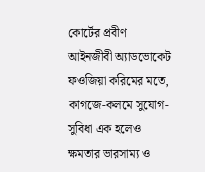কোর্টের প্রবীণ আইনজীবী অ্যাডভোকেট ফওজিয়া করিমের মতে, কাগজে-কলমে সুযোগ-সুবিধা এক হলেও ক্ষমতার ভারসাম্য ও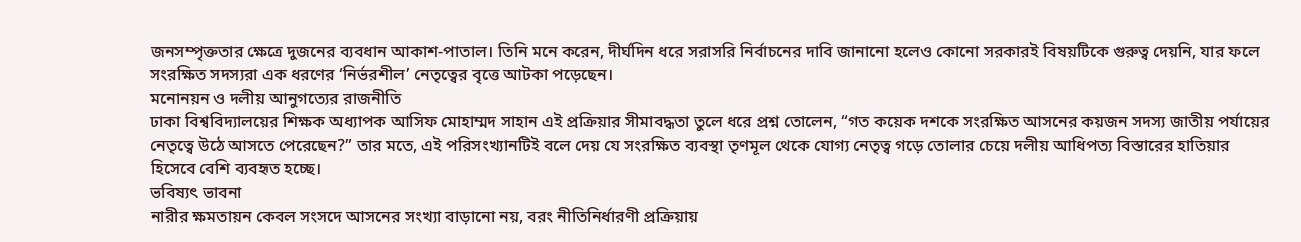জনসম্পৃক্ততার ক্ষেত্রে দুজনের ব্যবধান আকাশ-পাতাল। তিনি মনে করেন, দীর্ঘদিন ধরে সরাসরি নির্বাচনের দাবি জানানো হলেও কোনো সরকারই বিষয়টিকে গুরুত্ব দেয়নি, যার ফলে সংরক্ষিত সদস্যরা এক ধরণের ‘নির্ভরশীল’ নেতৃত্বের বৃত্তে আটকা পড়েছেন।
মনোনয়ন ও দলীয় আনুগত্যের রাজনীতি
ঢাকা বিশ্ববিদ্যালয়ের শিক্ষক অধ্যাপক আসিফ মোহাম্মদ সাহান এই প্রক্রিয়ার সীমাবদ্ধতা তুলে ধরে প্রশ্ন তোলেন, “গত কয়েক দশকে সংরক্ষিত আসনের কয়জন সদস্য জাতীয় পর্যায়ের নেতৃত্বে উঠে আসতে পেরেছেন?” তার মতে, এই পরিসংখ্যানটিই বলে দেয় যে সংরক্ষিত ব্যবস্থা তৃণমূল থেকে যোগ্য নেতৃত্ব গড়ে তোলার চেয়ে দলীয় আধিপত্য বিস্তারের হাতিয়ার হিসেবে বেশি ব্যবহৃত হচ্ছে।
ভবিষ্যৎ ভাবনা
নারীর ক্ষমতায়ন কেবল সংসদে আসনের সংখ্যা বাড়ানো নয়, বরং নীতিনির্ধারণী প্রক্রিয়ায়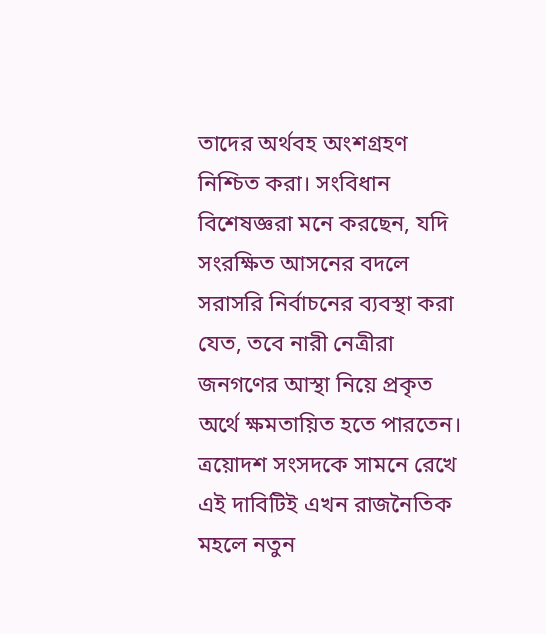তাদের অর্থবহ অংশগ্রহণ নিশ্চিত করা। সংবিধান বিশেষজ্ঞরা মনে করছেন, যদি সংরক্ষিত আসনের বদলে সরাসরি নির্বাচনের ব্যবস্থা করা যেত, তবে নারী নেত্রীরা জনগণের আস্থা নিয়ে প্রকৃত অর্থে ক্ষমতায়িত হতে পারতেন। ত্রয়োদশ সংসদকে সামনে রেখে এই দাবিটিই এখন রাজনৈতিক মহলে নতুন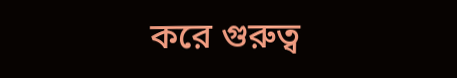করে গুরুত্ব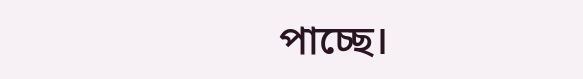পাচ্ছে।